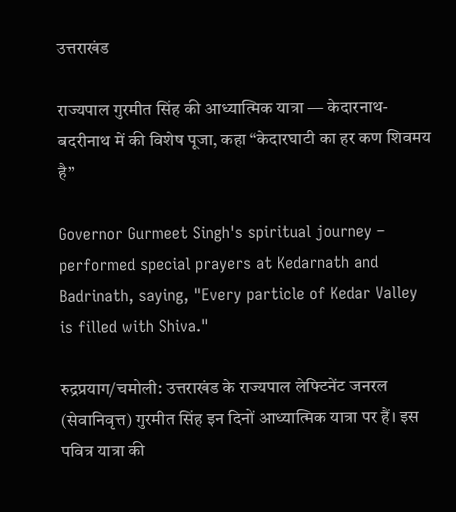उत्तराखंड

राज्यपाल गुरमीत सिंह की आध्यात्मिक यात्रा — केदारनाथ-बदरीनाथ में की विशेष पूजा, कहा “केदारघाटी का हर कण शिवमय है”

Governor Gurmeet Singh's spiritual journey – performed special prayers at Kedarnath and Badrinath, saying, "Every particle of Kedar Valley is filled with Shiva."

रुद्रप्रयाग/चमोली: उत्तराखंड के राज्यपाल लेफ्टिनेंट जनरल (सेवानिवृत्त) गुरमीत सिंह इन दिनों आध्यात्मिक यात्रा पर हैं। इस पवित्र यात्रा की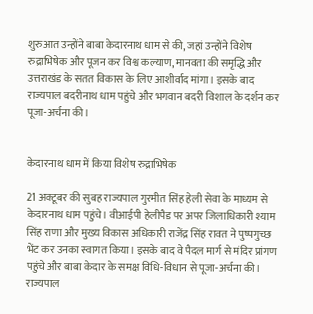शुरुआत उन्होंने बाबा केदारनाथ धाम से की, जहां उन्होंने विशेष रुद्राभिषेक और पूजन कर विश्व कल्याण, मानवता की समृद्धि और उत्तराखंड के सतत विकास के लिए आशीर्वाद मांगा। इसके बाद राज्यपाल बदरीनाथ धाम पहुंचे और भगवान बदरी विशाल के दर्शन कर पूजा-अर्चना की।


केदारनाथ धाम में किया विशेष रुद्राभिषेक

21 अक्टूबर की सुबह राज्यपाल गुरमीत सिंह हेली सेवा के माध्यम से केदारनाथ धाम पहुंचे। वीआईपी हेलीपैड पर अपर जिलाधिकारी श्याम सिंह राणा और मुख्य विकास अधिकारी राजेंद्र सिंह रावत ने पुष्पगुच्छ भेंट कर उनका स्वागत किया। इसके बाद वे पैदल मार्ग से मंदिर प्रांगण पहुंचे और बाबा केदार के समक्ष विधि-विधान से पूजा-अर्चना की।
राज्यपाल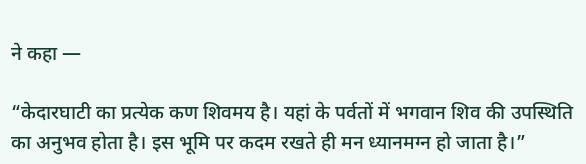ने कहा —

“केदारघाटी का प्रत्येक कण शिवमय है। यहां के पर्वतों में भगवान शिव की उपस्थिति का अनुभव होता है। इस भूमि पर कदम रखते ही मन ध्यानमग्न हो जाता है।”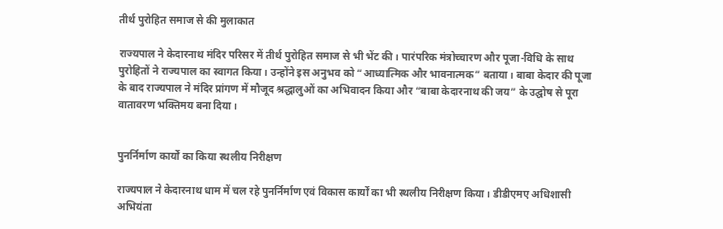तीर्थ पुरोहित समाज से की मुलाकात

राज्यपाल ने केदारनाथ मंदिर परिसर में तीर्थ पुरोहित समाज से भी भेंट की। पारंपरिक मंत्रोच्चारण और पूजा-विधि के साथ पुरोहितों ने राज्यपाल का स्वागत किया। उन्होंने इस अनुभव को “आध्यात्मिक और भावनात्मक” बताया। बाबा केदार की पूजा के बाद राज्यपाल ने मंदिर प्रांगण में मौजूद श्रद्धालुओं का अभिवादन किया और “बाबा केदारनाथ की जय” के उद्घोष से पूरा वातावरण भक्तिमय बना दिया।


पुनर्निर्माण कार्यों का किया स्थलीय निरीक्षण

राज्यपाल ने केदारनाथ धाम में चल रहे पुनर्निर्माण एवं विकास कार्यों का भी स्थलीय निरीक्षण किया। डीडीएमए अधिशासी अभियंता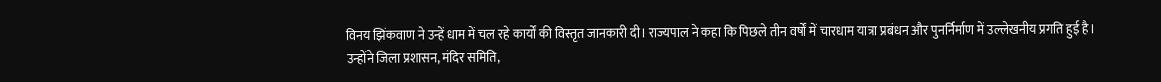विनय झिंकवाण ने उन्हें धाम में चल रहे कार्यों की विस्तृत जानकारी दी। राज्यपाल ने कहा कि पिछले तीन वर्षों में चारधाम यात्रा प्रबंधन और पुनर्निर्माण में उल्लेखनीय प्रगति हुई है।
उन्होंने जिला प्रशासन, मंदिर समिति,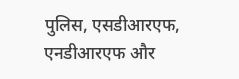पुलिस, एसडीआरएफ, एनडीआरएफ और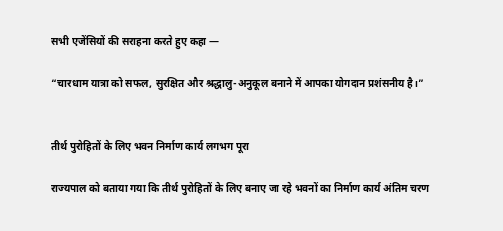सभी एजेंसियों की सराहना करते हुए कहा —

“चारधाम यात्रा को सफल, सुरक्षित और श्रद्धालु-अनुकूल बनाने में आपका योगदान प्रशंसनीय है।”


तीर्थ पुरोहितों के लिए भवन निर्माण कार्य लगभग पूरा

राज्यपाल को बताया गया कि तीर्थ पुरोहितों के लिए बनाए जा रहे भवनों का निर्माण कार्य अंतिम चरण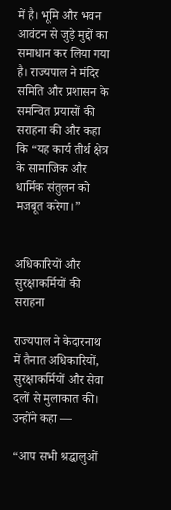में है। भूमि और भवन आवंटन से जुड़े मुद्दों का समाधान कर लिया गया है। राज्यपाल ने मंदिर समिति और प्रशासन के समन्वित प्रयासों की सराहना की और कहा कि “यह कार्य तीर्थ क्षेत्र के सामाजिक और धार्मिक संतुलन को मजबूत करेगा।”


अधिकारियों और सुरक्षाकर्मियों की सराहना

राज्यपाल ने केदारनाथ में तैनात अधिकारियों, सुरक्षाकर्मियों और सेवा दलों से मुलाकात की। उन्होंने कहा —

“आप सभी श्रद्धालुओं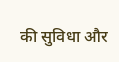की सुविधा और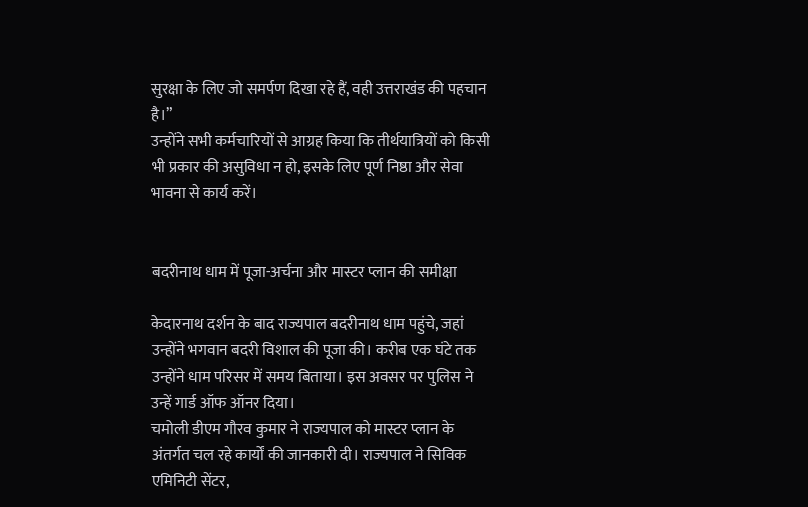सुरक्षा के लिए जो समर्पण दिखा रहे हैं, वही उत्तराखंड की पहचान है।”
उन्होंने सभी कर्मचारियों से आग्रह किया कि तीर्थयात्रियों को किसी भी प्रकार की असुविधा न हो, इसके लिए पूर्ण निष्ठा और सेवा भावना से कार्य करें।


बदरीनाथ धाम में पूजा-अर्चना और मास्टर प्लान की समीक्षा

केदारनाथ दर्शन के बाद राज्यपाल बदरीनाथ धाम पहुंचे, जहां उन्होंने भगवान बदरी विशाल की पूजा की। करीब एक घंटे तक उन्होंने धाम परिसर में समय बिताया। इस अवसर पर पुलिस ने उन्हें गार्ड ऑफ ऑनर दिया।
चमोली डीएम गौरव कुमार ने राज्यपाल को मास्टर प्लान के अंतर्गत चल रहे कार्यों की जानकारी दी। राज्यपाल ने सिविक एमिनिटी सेंटर,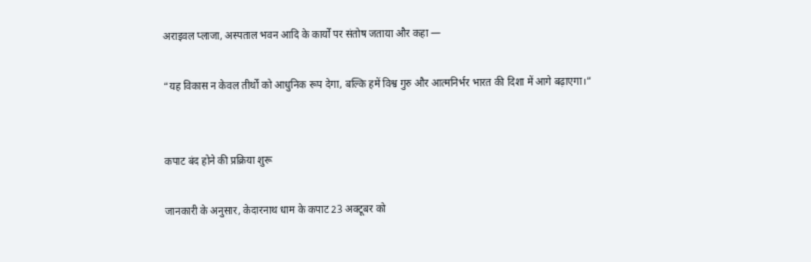अराइवल प्लाजा, अस्पताल भवन आदि के कार्यों पर संतोष जताया और कहा —

“यह विकास न केवल तीर्थों को आधुनिक रूप देगा, बल्कि हमें विश्व गुरु और आत्मनिर्भर भारत की दिशा में आगे बढ़ाएगा।”


कपाट बंद होने की प्रक्रिया शुरू

जानकारी के अनुसार, केदारनाथ धाम के कपाट 23 अक्टूबर को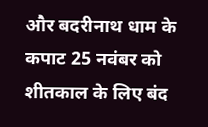और बदरीनाथ धाम के कपाट 25 नवंबर को शीतकाल के लिए बंद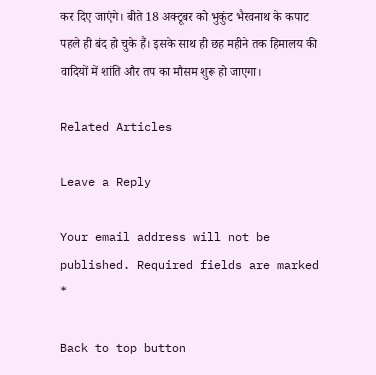कर दिए जाएंगे। बीते 18 अक्टूबर को भुकुंट भैरवनाथ के कपाट पहले ही बंद हो चुके हैं। इसके साथ ही छह महीने तक हिमालय की वादियों में शांति और तप का मौसम शुरू हो जाएगा।

Related Articles

Leave a Reply

Your email address will not be published. Required fields are marked *

Back to top button